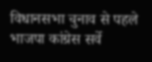विधानसभा चुनाव से पहले भाजपा कांग्रेस सर्वे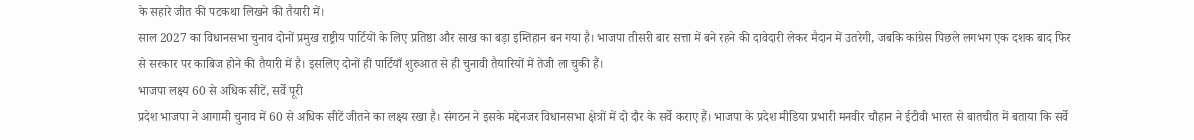के सहारे जीत की पटकथा लिखने की तैयारी में।
साल 2027 का विधानसभा चुनाव दोनों प्रमुख राष्ट्रीय पार्टियों के लिए प्रतिष्ठा और साख का बड़ा इम्तिहान बन गया है। भाजपा तीसरी बार सत्ता में बने रहने की दावेदारी लेकर मैदान में उतरेगी, जबकि कांग्रेस पिछले लगभग एक दशक बाद फिर से सरकार पर काबिज होने की तैयारी में है। इसलिए दोनों ही पार्टियाँ शुरुआत से ही चुनावी तैयारियों में तेजी ला चुकी हैं।
भाजपा लक्ष्य 60 से अधिक सीटें, सर्वे पूरी
प्रदेश भाजपा ने आगामी चुनाव में 60 से अधिक सीटें जीतने का लक्ष्य रखा है। संगठन ने इसके मद्देनजर विधानसभा क्षेत्रों में दो दौर के सर्वे कराए हैं। भाजपा के प्रदेश मीडिया प्रभारी मनवीर चौहान ने ईटीवी भारत से बातचीत में बताया कि सर्वे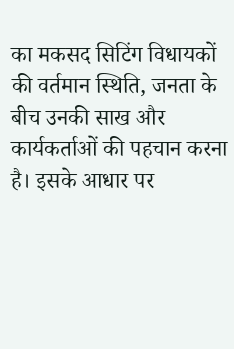का मकसद सिटिंग विधायकों की वर्तमान स्थिति, जनता के बीच उनकी साख और कार्यकर्ताओं की पहचान करना है। इसके आधार पर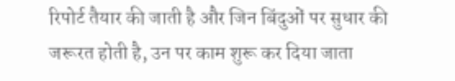रिपोर्ट तैयार की जाती है और जिन बिंदुओं पर सुधार की जरूरत होती है, उन पर काम शुरू कर दिया जाता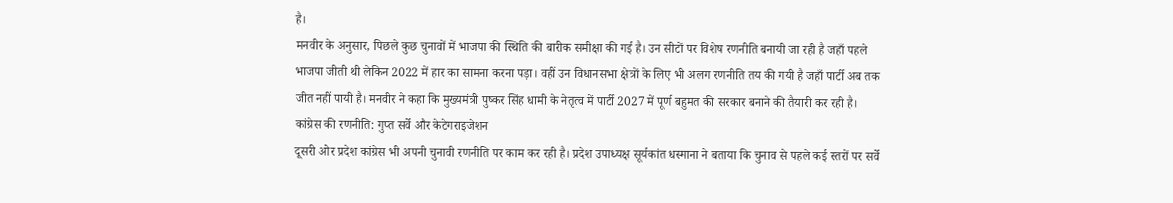है।
मनवीर के अनुसार, पिछले कुछ चुनावों में भाजपा की स्थिति की बारीक समीक्षा की गई है। उन सीटों पर विशेष रणनीति बनायी जा रही है जहाँ पहले भाजपा जीती थी लेकिन 2022 में हार का सामना करना पड़ा। वहीं उन विधानसभा क्षेत्रों के लिए भी अलग रणनीति तय की गयी है जहाँ पार्टी अब तक जीत नहीं पायी है। मनवीर ने कहा कि मुख्यमंत्री पुष्कर सिंह धामी के नेतृत्व में पार्टी 2027 में पूर्ण बहुमत की सरकार बनाने की तैयारी कर रही है।
कांग्रेस की रणनीति: गुप्त सर्वे और केटेगराइजेशन
दूसरी ओर प्रदेश कांग्रेस भी अपनी चुनावी रणनीति पर काम कर रही है। प्रदेश उपाध्यक्ष सूर्यकांत धस्माना ने बताया कि चुनाव से पहले कई स्तरों पर सर्वे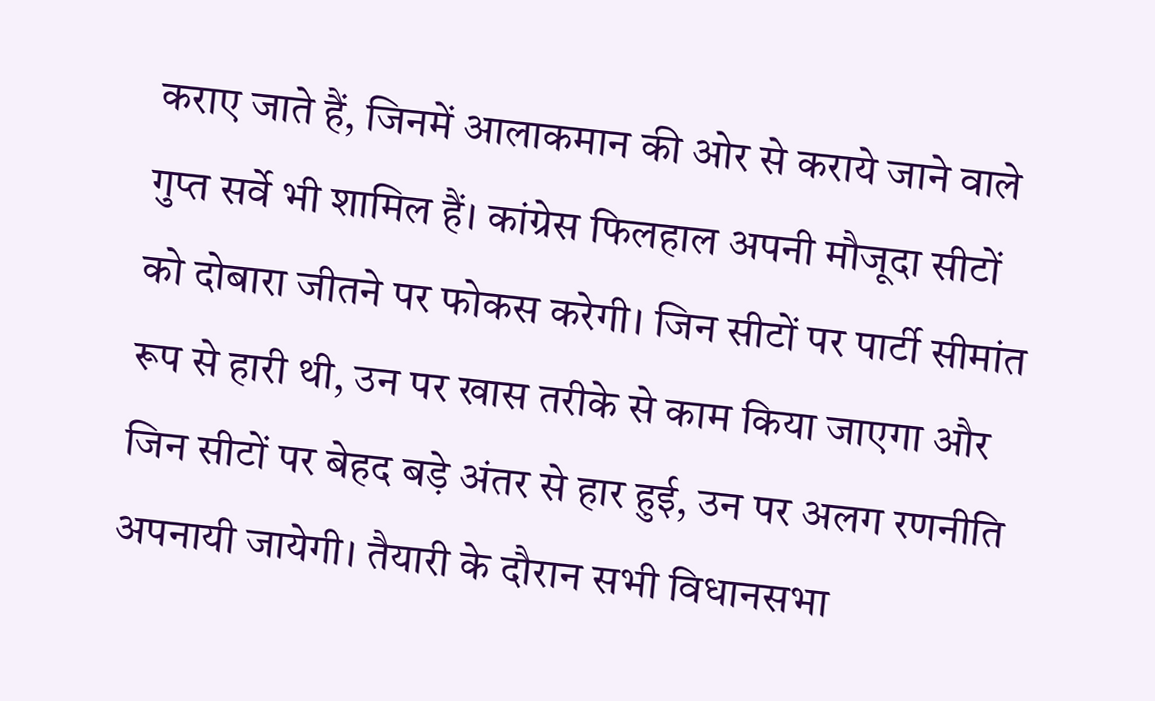कराए जाते हैं, जिनमें आलाकमान की ओर से कराये जाने वाले गुप्त सर्वे भी शामिल हैं। कांग्रेस फिलहाल अपनी मौजूदा सीटों को दोबारा जीतने पर फोकस करेगी। जिन सीटों पर पार्टी सीमांत रूप से हारी थी, उन पर खास तरीके से काम किया जाएगा और जिन सीटों पर बेहद बड़े अंतर से हार हुई, उन पर अलग रणनीति अपनायी जायेगी। तैयारी के दौरान सभी विधानसभा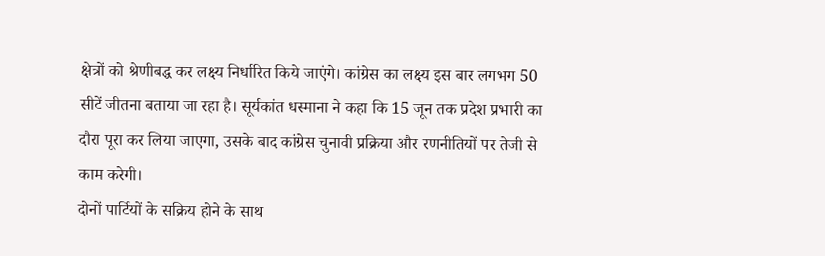क्षेत्रों को श्रेणीबद्ध कर लक्ष्य निर्धारित किये जाएंगे। कांग्रेस का लक्ष्य इस बार लगभग 50 सीटें जीतना बताया जा रहा है। सूर्यकांत धस्माना ने कहा कि 15 जून तक प्रदेश प्रभारी का दौरा पूरा कर लिया जाएगा, उसके बाद कांग्रेस चुनावी प्रक्रिया और रणनीतियों पर तेजी से काम करेगी।
दोनों पार्टियों के सक्रिय होने के साथ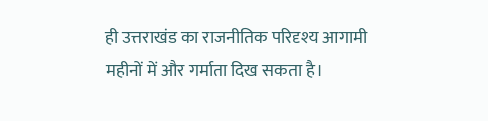ही उत्तराखंड का राजनीतिक परिदृश्य आगामी महीनों में और गर्माता दिख सकता है।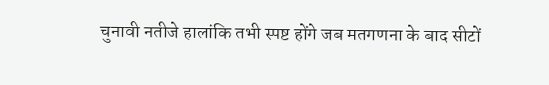चुनावी नतीजे हालांकि तभी स्पष्ट होंगे जब मतगणना के बाद सीटों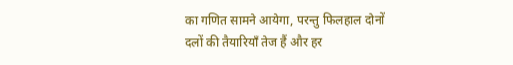का गणित सामने आयेगा, परन्तु फिलहाल दोनों दलों की तैयारियाँ तेज हैं और हर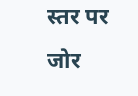स्तर पर जोर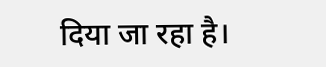दिया जा रहा है।